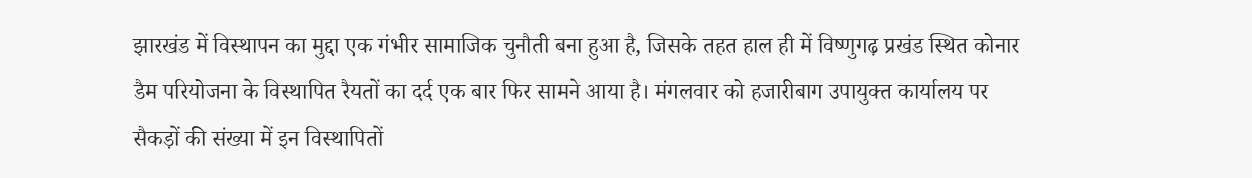झारखंड में विस्थापन का मुद्दा एक गंभीर सामाजिक चुनौती बना हुआ है, जिसके तहत हाल ही में विष्णुगढ़ प्रखंड स्थित कोनार डैम परियोजना के विस्थापित रैयतों का दर्द एक बार फिर सामने आया है। मंगलवार को हजारीबाग उपायुक्त कार्यालय पर सैकड़ों की संख्या में इन विस्थापितों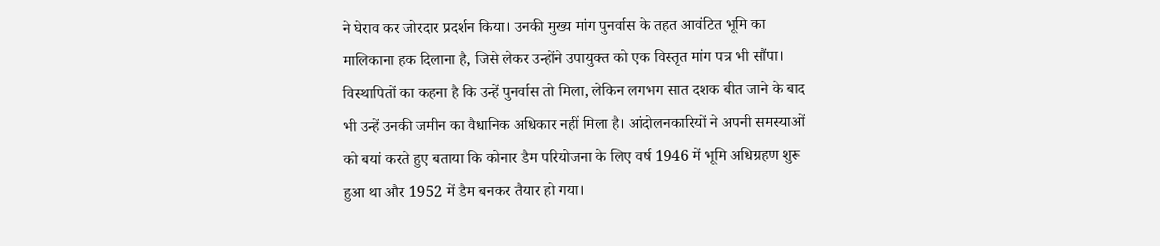ने घेराव कर जोरदार प्रदर्शन किया। उनकी मुख्य मांग पुनर्वास के तहत आवंटित भूमि का मालिकाना हक दिलाना है, जिसे लेकर उन्होंने उपायुक्त को एक विस्तृत मांग पत्र भी सौंपा। विस्थापितों का कहना है कि उन्हें पुनर्वास तो मिला, लेकिन लगभग सात दशक बीत जाने के बाद भी उन्हें उनकी जमीन का वैधानिक अधिकार नहीं मिला है। आंदोलनकारियों ने अपनी समस्याओं को बयां करते हुए बताया कि कोनार डैम परियोजना के लिए वर्ष 1946 में भूमि अधिग्रहण शुरू हुआ था और 1952 में डैम बनकर तैयार हो गया।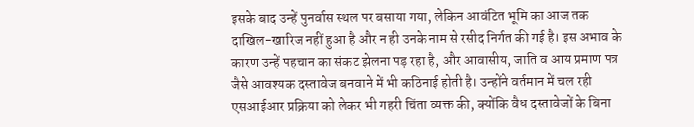इसके बाद उन्हें पुनर्वास स्थल पर बसाया गया, लेकिन आवंटित भूमि का आज तक दाखिल-खारिज नहीं हुआ है और न ही उनके नाम से रसीद निर्गत की गई है। इस अभाव के कारण उन्हें पहचान का संकट झेलना पड़ रहा है, और आवासीय, जाति व आय प्रमाण पत्र जैसे आवश्यक दस्तावेज बनवाने में भी कठिनाई होती है। उन्होंने वर्तमान में चल रही एसआईआर प्रक्रिया को लेकर भी गहरी चिंता व्यक्त की, क्योंकि वैध दस्तावेजों के बिना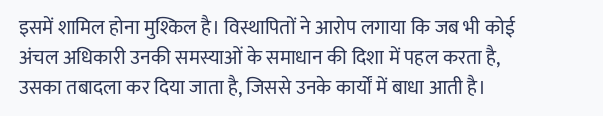इसमें शामिल होना मुश्किल है। विस्थापितों ने आरोप लगाया कि जब भी कोई अंचल अधिकारी उनकी समस्याओं के समाधान की दिशा में पहल करता है, उसका तबादला कर दिया जाता है, जिससे उनके कार्यों में बाधा आती है।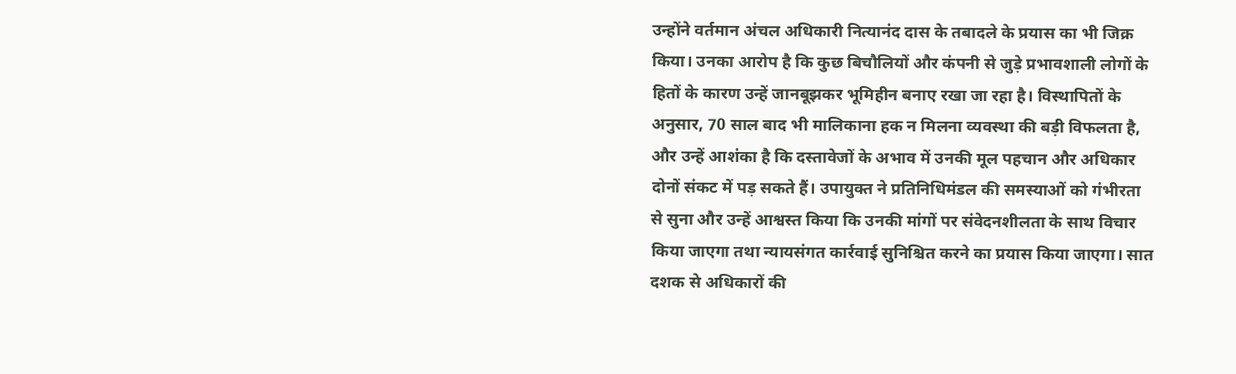उन्होंने वर्तमान अंचल अधिकारी नित्यानंद दास के तबादले के प्रयास का भी जिक्र किया। उनका आरोप है कि कुछ बिचौलियों और कंपनी से जुड़े प्रभावशाली लोगों के हितों के कारण उन्हें जानबूझकर भूमिहीन बनाए रखा जा रहा है। विस्थापितों के अनुसार, 70 साल बाद भी मालिकाना हक न मिलना व्यवस्था की बड़ी विफलता है, और उन्हें आशंका है कि दस्तावेजों के अभाव में उनकी मूल पहचान और अधिकार दोनों संकट में पड़ सकते हैं। उपायुक्त ने प्रतिनिधिमंडल की समस्याओं को गंभीरता से सुना और उन्हें आश्वस्त किया कि उनकी मांगों पर संवेदनशीलता के साथ विचार किया जाएगा तथा न्यायसंगत कार्रवाई सुनिश्चित करने का प्रयास किया जाएगा। सात दशक से अधिकारों की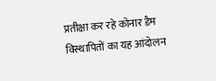प्रतीक्षा कर रहे कोनार डैम विस्थापितों का यह आंदोलन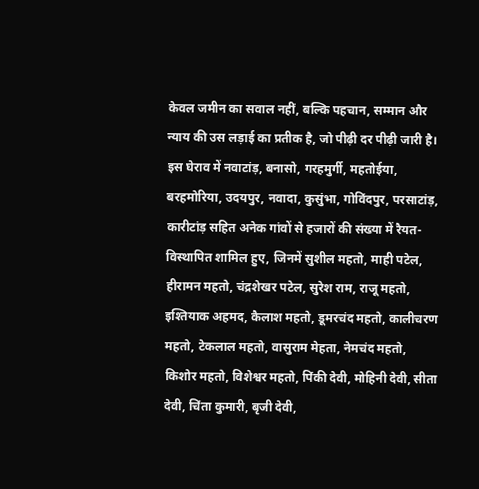केवल जमीन का सवाल नहीं, बल्कि पहचान, सम्मान और न्याय की उस लड़ाई का प्रतीक है, जो पीढ़ी दर पीढ़ी जारी है। इस घेराव में नवाटांड़, बनासो, गरहमुर्गी, महतोईया, बरहमोरिया, उदयपुर, नवादा, कुसुंभा, गोविंदपुर, परसाटांड़, कारीटांड़ सहित अनेक गांवों से हजारों की संख्या में रैयत-विस्थापित शामिल हुए, जिनमें सुशील महतो, माही पटेल, हीरामन महतो, चंद्रशेखर पटेल, सुरेश राम, राजू महतो, इश्तियाक अहमद, कैलाश महतो, डूमरचंद महतो, कालीचरण महतो, टेकलाल महतो, वासुराम मेहता, नेमचंद महतो, किशोर महतो, विशेश्वर महतो, पिंकी देवी, मोहिनी देवी, सीता देवी, चिंता कुमारी, बृजी देवी,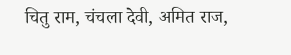चितु राम, चंचला देवी, अमित राज,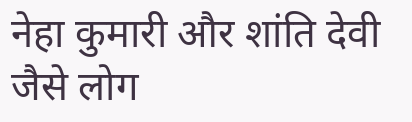नेहा कुमारी और शांति देवी जैसे लोग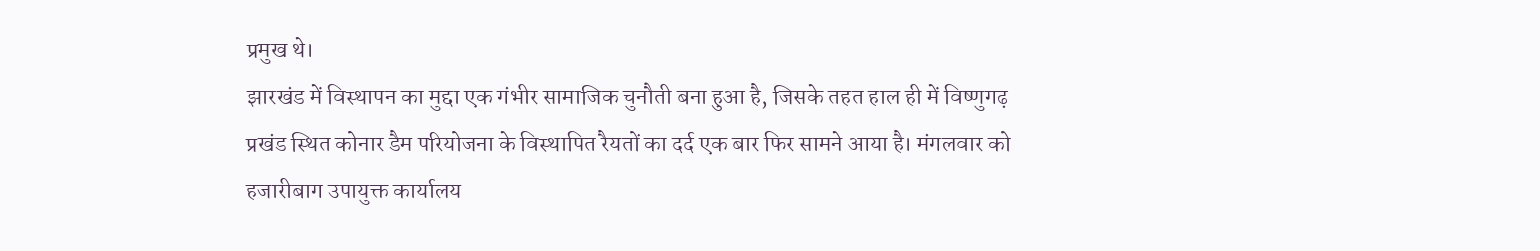प्रमुख थे।
झारखंड में विस्थापन का मुद्दा एक गंभीर सामाजिक चुनौती बना हुआ है, जिसके तहत हाल ही में विष्णुगढ़ प्रखंड स्थित कोनार डैम परियोजना के विस्थापित रैयतों का दर्द एक बार फिर सामने आया है। मंगलवार को हजारीबाग उपायुक्त कार्यालय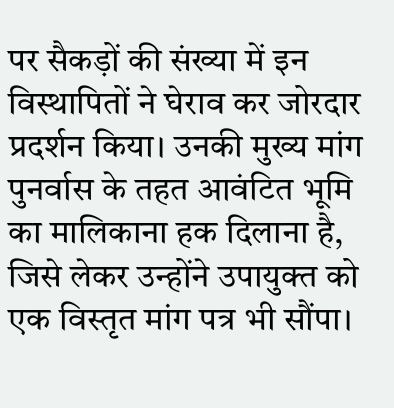पर सैकड़ों की संख्या में इन विस्थापितों ने घेराव कर जोरदार प्रदर्शन किया। उनकी मुख्य मांग पुनर्वास के तहत आवंटित भूमि का मालिकाना हक दिलाना है, जिसे लेकर उन्होंने उपायुक्त को एक विस्तृत मांग पत्र भी सौंपा।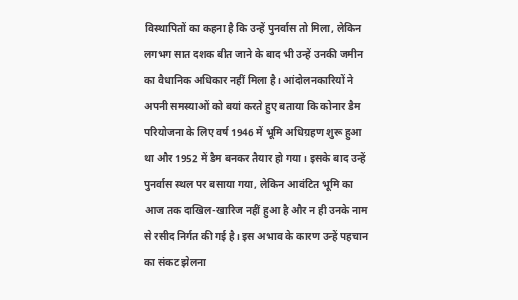विस्थापितों का कहना है कि उन्हें पुनर्वास तो मिला, लेकिन लगभग सात दशक बीत जाने के बाद भी उन्हें उनकी जमीन का वैधानिक अधिकार नहीं मिला है। आंदोलनकारियों ने अपनी समस्याओं को बयां करते हुए बताया कि कोनार डैम परियोजना के लिए वर्ष 1946 में भूमि अधिग्रहण शुरू हुआ था और 1952 में डैम बनकर तैयार हो गया। इसके बाद उन्हें पुनर्वास स्थल पर बसाया गया, लेकिन आवंटित भूमि का आज तक दाखिल-खारिज नहीं हुआ है और न ही उनके नाम से रसीद निर्गत की गई है। इस अभाव के कारण उन्हें पहचान का संकट झेलना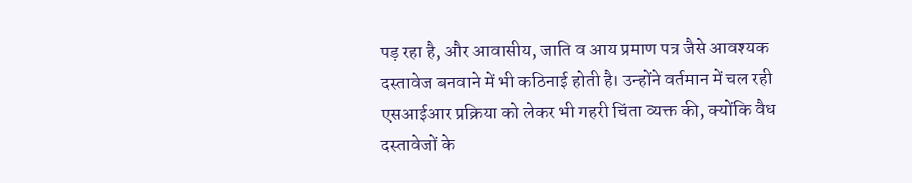पड़ रहा है, और आवासीय, जाति व आय प्रमाण पत्र जैसे आवश्यक दस्तावेज बनवाने में भी कठिनाई होती है। उन्होंने वर्तमान में चल रही एसआईआर प्रक्रिया को लेकर भी गहरी चिंता व्यक्त की, क्योंकि वैध दस्तावेजों के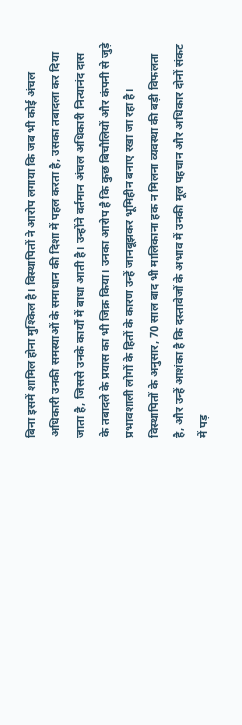बिना इसमें शामिल होना मुश्किल है। विस्थापितों ने आरोप लगाया कि जब भी कोई अंचल अधिकारी उनकी समस्याओं के समाधान की दिशा में पहल करता है, उसका तबादला कर दिया जाता है, जिससे उनके कार्यों में बाधा आती है। उन्होंने वर्तमान अंचल अधिकारी नित्यानंद दास के तबादले के प्रयास का भी जिक्र किया। उनका आरोप है कि कुछ बिचौलियों और कंपनी से जुड़े प्रभावशाली लोगों के हितों के कारण उन्हें जानबूझकर भूमिहीन बनाए रखा जा रहा है। विस्थापितों के अनुसार, 70 साल बाद भी मालिकाना हक न मिलना व्यवस्था की बड़ी विफलता है, और उन्हें आशंका है कि दस्तावेजों के अभाव में उनकी मूल पहचान और अधिकार दोनों संकट में पड़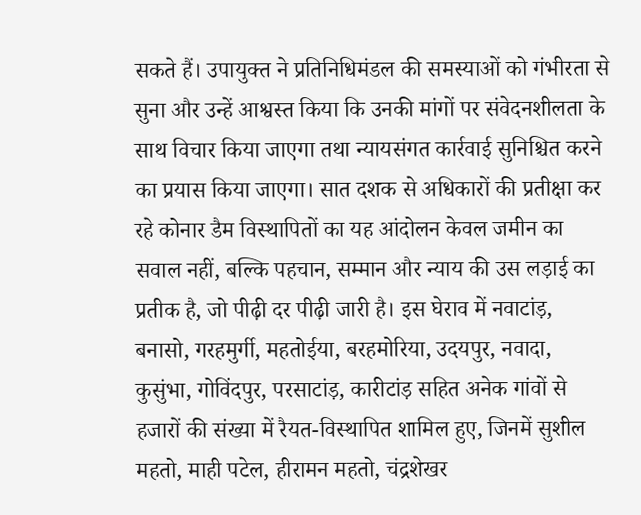सकते हैं। उपायुक्त ने प्रतिनिधिमंडल की समस्याओं को गंभीरता से सुना और उन्हें आश्वस्त किया कि उनकी मांगों पर संवेदनशीलता के साथ विचार किया जाएगा तथा न्यायसंगत कार्रवाई सुनिश्चित करने का प्रयास किया जाएगा। सात दशक से अधिकारों की प्रतीक्षा कर रहे कोनार डैम विस्थापितों का यह आंदोलन केवल जमीन का सवाल नहीं, बल्कि पहचान, सम्मान और न्याय की उस लड़ाई का प्रतीक है, जो पीढ़ी दर पीढ़ी जारी है। इस घेराव में नवाटांड़, बनासो, गरहमुर्गी, महतोईया, बरहमोरिया, उदयपुर, नवादा, कुसुंभा, गोविंदपुर, परसाटांड़, कारीटांड़ सहित अनेक गांवों से हजारों की संख्या में रैयत-विस्थापित शामिल हुए, जिनमें सुशील महतो, माही पटेल, हीरामन महतो, चंद्रशेखर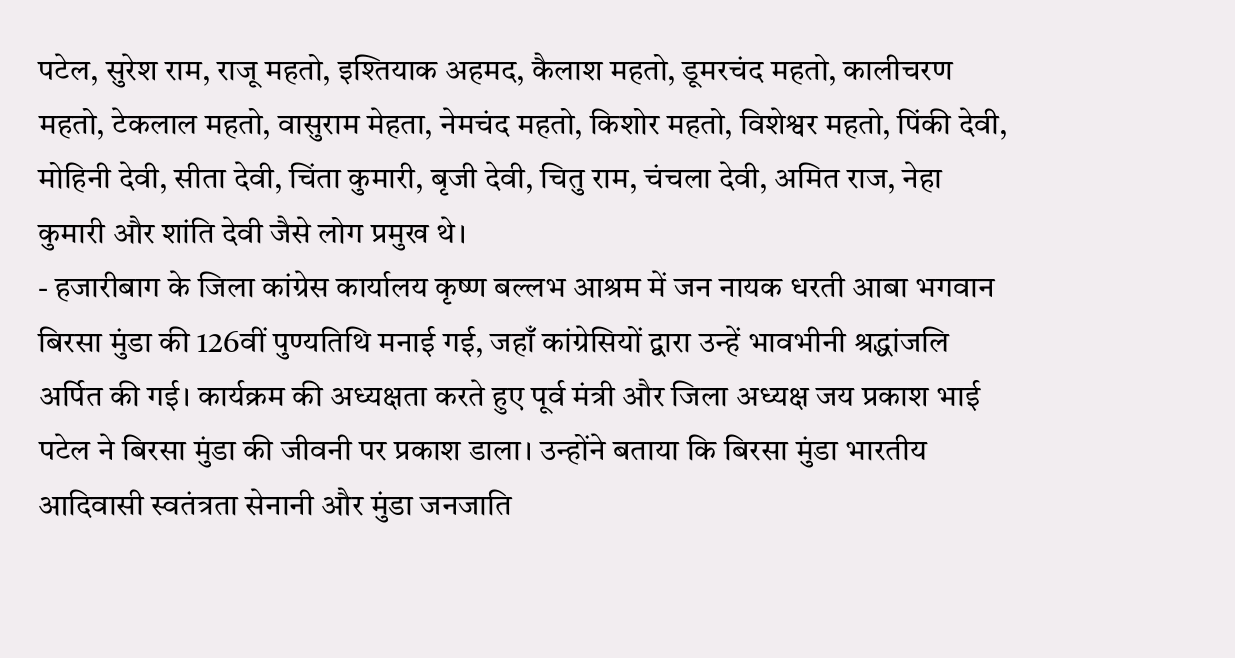पटेल, सुरेश राम, राजू महतो, इश्तियाक अहमद, कैलाश महतो, डूमरचंद महतो, कालीचरण महतो, टेकलाल महतो, वासुराम मेहता, नेमचंद महतो, किशोर महतो, विशेश्वर महतो, पिंकी देवी, मोहिनी देवी, सीता देवी, चिंता कुमारी, बृजी देवी, चितु राम, चंचला देवी, अमित राज, नेहा कुमारी और शांति देवी जैसे लोग प्रमुख थे।
- हजारीबाग के जिला कांग्रेस कार्यालय कृष्ण बल्लभ आश्रम में जन नायक धरती आबा भगवान बिरसा मुंडा की 126वीं पुण्यतिथि मनाई गई, जहाँ कांग्रेसियों द्वारा उन्हें भावभीनी श्रद्धांजलि अर्पित की गई। कार्यक्रम की अध्यक्षता करते हुए पूर्व मंत्री और जिला अध्यक्ष जय प्रकाश भाई पटेल ने बिरसा मुंडा की जीवनी पर प्रकाश डाला। उन्होंने बताया कि बिरसा मुंडा भारतीय आदिवासी स्वतंत्रता सेनानी और मुंडा जनजाति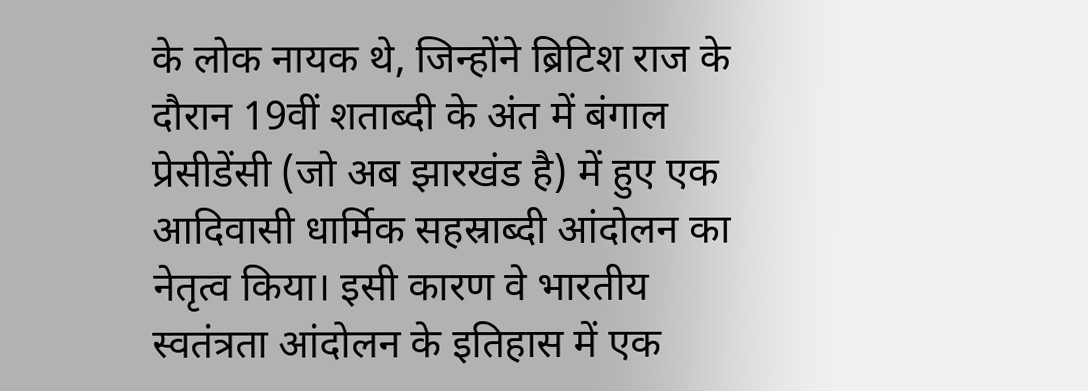के लोक नायक थे, जिन्होंने ब्रिटिश राज के दौरान 19वीं शताब्दी के अंत में बंगाल प्रेसीडेंसी (जो अब झारखंड है) में हुए एक आदिवासी धार्मिक सहस्राब्दी आंदोलन का नेतृत्व किया। इसी कारण वे भारतीय स्वतंत्रता आंदोलन के इतिहास में एक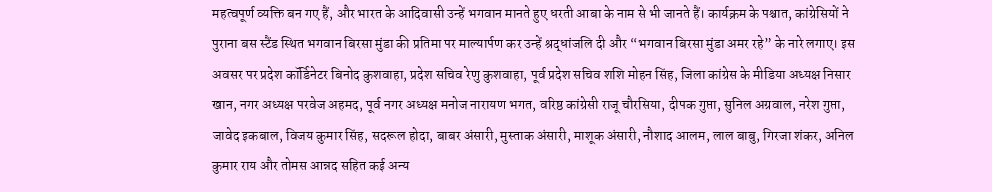महत्वपूर्ण व्यक्ति बन गए हैं, और भारत के आदिवासी उन्हें भगवान मानते हुए धरती आबा के नाम से भी जानते हैं। कार्यक्रम के पश्चात, कांग्रेसियों ने पुराना बस स्टैंड स्थित भगवान बिरसा मुंडा की प्रतिमा पर माल्यार्पण कर उन्हें श्रद्धांजलि दी और “भगवान बिरसा मुंडा अमर रहे” के नारे लगाए। इस अवसर पर प्रदेश कॉर्डिनेटर बिनोद कुशवाहा, प्रदेश सचिव रेणु कुशवाहा, पूर्व प्रदेश सचिव शशि मोहन सिंह, जिला कांग्रेस के मीडिया अध्यक्ष निसार खान, नगर अध्यक्ष परवेज अहमद, पूर्व नगर अध्यक्ष मनोज नारायण भगत, वरिष्ठ कांग्रेसी राजू चौरसिया, दीपक गुप्ता, सुनिल अग्रवाल, नरेश गुप्ता, जावेद इकबाल, विजय कुमार सिंह, सदरूल होदा, बाबर अंसारी, मुस्ताक अंसारी, माशूक अंसारी, नौशाद आलम, लाल बाबु, गिरजा शंकर, अनिल कुमार राय और तोमस आन्नद सहित कई अन्य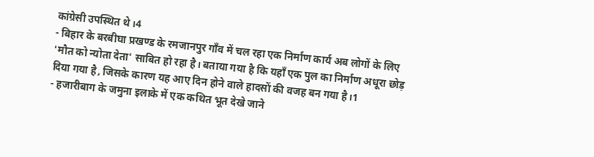कांग्रेसी उपस्थित थे।4
- बिहार के बरबीघा प्रखण्ड के रमजानपुर गाँव में चल रहा एक निर्माण कार्य अब लोगों के लिए 'मौत को न्योता देता' साबित हो रहा है। बताया गया है कि यहाँ एक पुल का निर्माण अधूरा छोड़ दिया गया है, जिसके कारण यह आए दिन होने वाले हादसों की वजह बन गया है।1
- हजारीबाग के जमुना इलाके में एक कथित भूत देखे जाने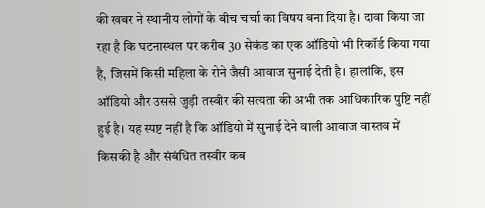की खबर ने स्थानीय लोगों के बीच चर्चा का विषय बना दिया है। दावा किया जा रहा है कि घटनास्थल पर करीब 30 सेकंड का एक ऑडियो भी रिकॉर्ड किया गया है, जिसमें किसी महिला के रोने जैसी आवाज सुनाई देती है। हालांकि, इस ऑडियो और उससे जुड़ी तस्वीर की सत्यता की अभी तक आधिकारिक पुष्टि नहीं हुई है। यह स्पष्ट नहीं है कि ऑडियो में सुनाई देने वाली आवाज वास्तव में किसकी है और संबंधित तस्वीर कब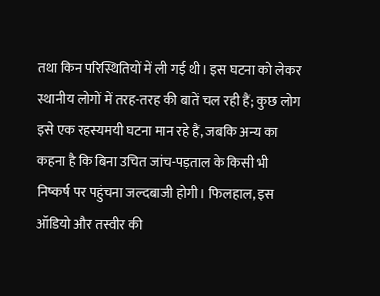तथा किन परिस्थितियों में ली गई थी। इस घटना को लेकर स्थानीय लोगों में तरह-तरह की बातें चल रही हैं; कुछ लोग इसे एक रहस्यमयी घटना मान रहे हैं, जबकि अन्य का कहना है कि बिना उचित जांच-पड़ताल के किसी भी निष्कर्ष पर पहुंचना जल्दबाजी होगी। फिलहाल, इस ऑडियो और तस्वीर की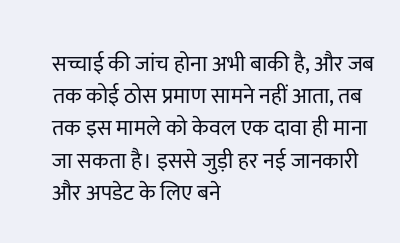सच्चाई की जांच होना अभी बाकी है, और जब तक कोई ठोस प्रमाण सामने नहीं आता, तब तक इस मामले को केवल एक दावा ही माना जा सकता है। इससे जुड़ी हर नई जानकारी और अपडेट के लिए बने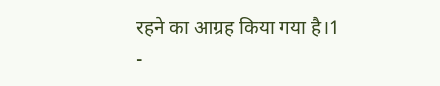रहने का आग्रह किया गया है।1
-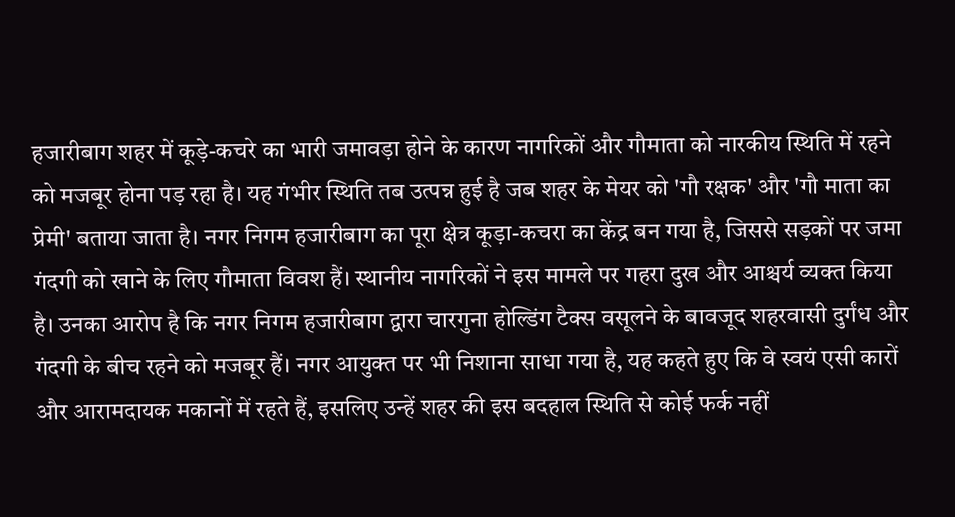हजारीबाग शहर में कूड़े-कचरे का भारी जमावड़ा होने के कारण नागरिकों और गौमाता को नारकीय स्थिति में रहने को मजबूर होना पड़ रहा है। यह गंभीर स्थिति तब उत्पन्न हुई है जब शहर के मेयर को 'गौ रक्षक' और 'गौ माता का प्रेमी' बताया जाता है। नगर निगम हजारीबाग का पूरा क्षेत्र कूड़ा-कचरा का केंद्र बन गया है, जिससे सड़कों पर जमा गंदगी को खाने के लिए गौमाता विवश हैं। स्थानीय नागरिकों ने इस मामले पर गहरा दुख और आश्चर्य व्यक्त किया है। उनका आरोप है कि नगर निगम हजारीबाग द्वारा चारगुना होल्डिंग टैक्स वसूलने के बावजूद शहरवासी दुर्गंध और गंदगी के बीच रहने को मजबूर हैं। नगर आयुक्त पर भी निशाना साधा गया है, यह कहते हुए कि वे स्वयं एसी कारों और आरामदायक मकानों में रहते हैं, इसलिए उन्हें शहर की इस बदहाल स्थिति से कोई फर्क नहीं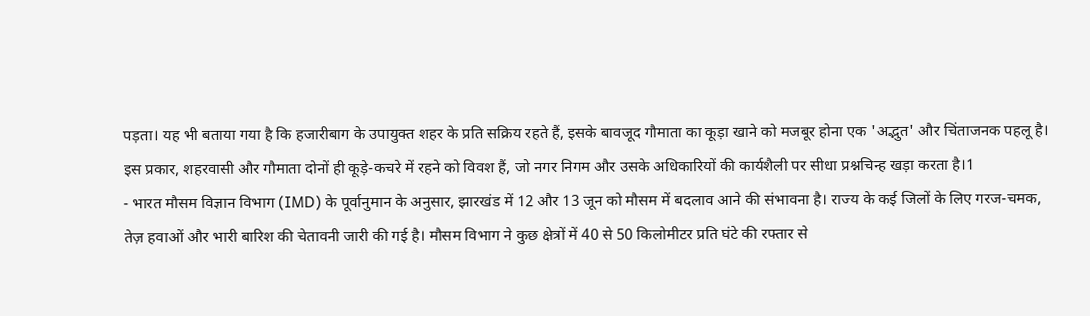पड़ता। यह भी बताया गया है कि हजारीबाग के उपायुक्त शहर के प्रति सक्रिय रहते हैं, इसके बावजूद गौमाता का कूड़ा खाने को मजबूर होना एक 'अद्भुत' और चिंताजनक पहलू है। इस प्रकार, शहरवासी और गौमाता दोनों ही कूड़े-कचरे में रहने को विवश हैं, जो नगर निगम और उसके अधिकारियों की कार्यशैली पर सीधा प्रश्नचिन्ह खड़ा करता है।1
- भारत मौसम विज्ञान विभाग (IMD) के पूर्वानुमान के अनुसार, झारखंड में 12 और 13 जून को मौसम में बदलाव आने की संभावना है। राज्य के कई जिलों के लिए गरज-चमक, तेज़ हवाओं और भारी बारिश की चेतावनी जारी की गई है। मौसम विभाग ने कुछ क्षेत्रों में 40 से 50 किलोमीटर प्रति घंटे की रफ्तार से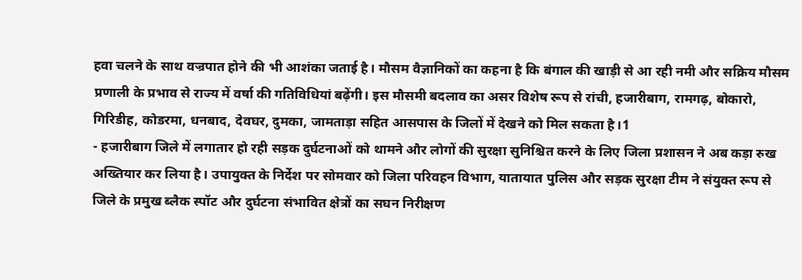हवा चलने के साथ वज्रपात होने की भी आशंका जताई है। मौसम वैज्ञानिकों का कहना है कि बंगाल की खाड़ी से आ रही नमी और सक्रिय मौसम प्रणाली के प्रभाव से राज्य में वर्षा की गतिविधियां बढ़ेंगी। इस मौसमी बदलाव का असर विशेष रूप से रांची, हजारीबाग, रामगढ़, बोकारो, गिरिडीह, कोडरमा, धनबाद, देवघर, दुमका, जामताड़ा सहित आसपास के जिलों में देखने को मिल सकता है।1
- हजारीबाग जिले में लगातार हो रही सड़क दुर्घटनाओं को थामने और लोगों की सुरक्षा सुनिश्चित करने के लिए जिला प्रशासन ने अब कड़ा रुख अख्तियार कर लिया है। उपायुक्त के निर्देश पर सोमवार को जिला परिवहन विभाग, यातायात पुलिस और सड़क सुरक्षा टीम ने संयुक्त रूप से जिले के प्रमुख ब्लैक स्पॉट और दुर्घटना संभावित क्षेत्रों का सघन निरीक्षण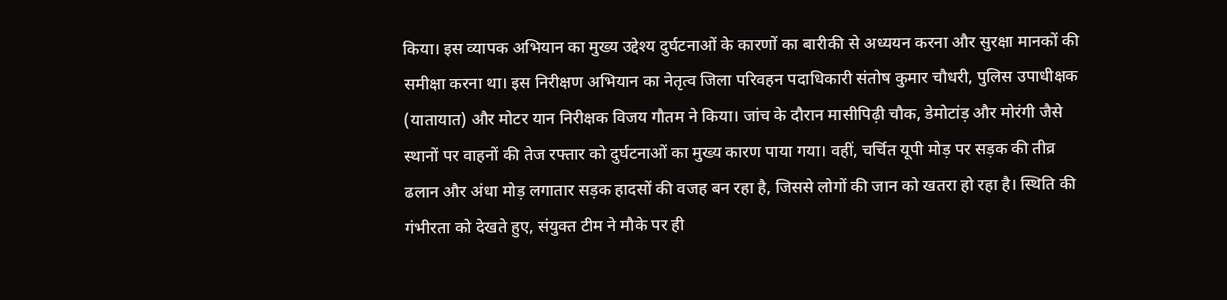किया। इस व्यापक अभियान का मुख्य उद्देश्य दुर्घटनाओं के कारणों का बारीकी से अध्ययन करना और सुरक्षा मानकों की समीक्षा करना था। इस निरीक्षण अभियान का नेतृत्व जिला परिवहन पदाधिकारी संतोष कुमार चौधरी, पुलिस उपाधीक्षक (यातायात) और मोटर यान निरीक्षक विजय गौतम ने किया। जांच के दौरान मासीपिढ़ी चौक, डेमोटांड़ और मोरंगी जैसे स्थानों पर वाहनों की तेज रफ्तार को दुर्घटनाओं का मुख्य कारण पाया गया। वहीं, चर्चित यूपी मोड़ पर सड़क की तीव्र ढलान और अंधा मोड़ लगातार सड़क हादसों की वजह बन रहा है, जिससे लोगों की जान को खतरा हो रहा है। स्थिति की गंभीरता को देखते हुए, संयुक्त टीम ने मौके पर ही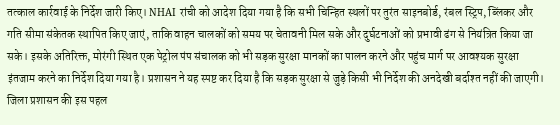तत्काल कार्रवाई के निर्देश जारी किए। NHAI रांची को आदेश दिया गया है कि सभी चिन्हित स्थलों पर तुरंत साइनबोर्ड, रंबल स्ट्रिप, ब्लिंकर और गति सीमा संकेतक स्थापित किए जाएं, ताकि वाहन चालकों को समय पर चेतावनी मिल सके और दुर्घटनाओं को प्रभावी ढंग से नियंत्रित किया जा सके। इसके अतिरिक्त, मोरंगी स्थित एक पेट्रोल पंप संचालक को भी सड़क सुरक्षा मानकों का पालन करने और पहुंच मार्ग पर आवश्यक सुरक्षा इंतजाम करने का निर्देश दिया गया है। प्रशासन ने यह स्पष्ट कर दिया है कि सड़क सुरक्षा से जुड़े किसी भी निर्देश की अनदेखी बर्दाश्त नहीं की जाएगी। जिला प्रशासन की इस पहल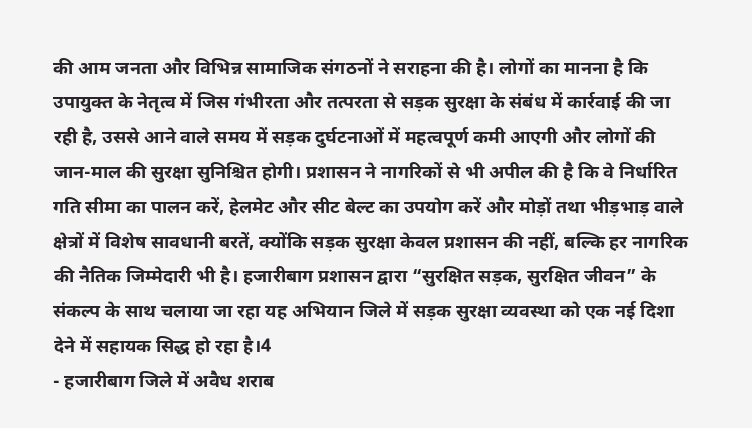की आम जनता और विभिन्न सामाजिक संगठनों ने सराहना की है। लोगों का मानना है कि उपायुक्त के नेतृत्व में जिस गंभीरता और तत्परता से सड़क सुरक्षा के संबंध में कार्रवाई की जा रही है, उससे आने वाले समय में सड़क दुर्घटनाओं में महत्वपूर्ण कमी आएगी और लोगों की जान-माल की सुरक्षा सुनिश्चित होगी। प्रशासन ने नागरिकों से भी अपील की है कि वे निर्धारित गति सीमा का पालन करें, हेलमेट और सीट बेल्ट का उपयोग करें और मोड़ों तथा भीड़भाड़ वाले क्षेत्रों में विशेष सावधानी बरतें, क्योंकि सड़क सुरक्षा केवल प्रशासन की नहीं, बल्कि हर नागरिक की नैतिक जिम्मेदारी भी है। हजारीबाग प्रशासन द्वारा “सुरक्षित सड़क, सुरक्षित जीवन” के संकल्प के साथ चलाया जा रहा यह अभियान जिले में सड़क सुरक्षा व्यवस्था को एक नई दिशा देने में सहायक सिद्ध हो रहा है।4
- हजारीबाग जिले में अवैध शराब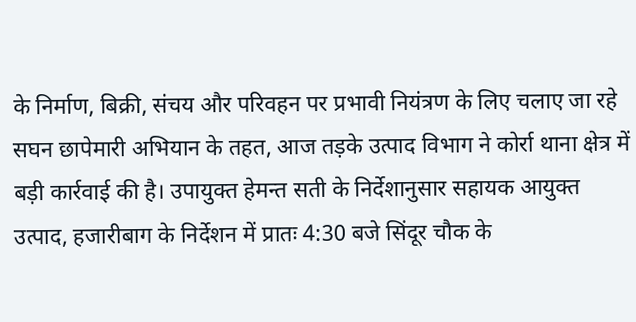के निर्माण, बिक्री, संचय और परिवहन पर प्रभावी नियंत्रण के लिए चलाए जा रहे सघन छापेमारी अभियान के तहत, आज तड़के उत्पाद विभाग ने कोर्रा थाना क्षेत्र में बड़ी कार्रवाई की है। उपायुक्त हेमन्त सती के निर्देशानुसार सहायक आयुक्त उत्पाद, हजारीबाग के निर्देशन में प्रातः 4:30 बजे सिंदूर चौक के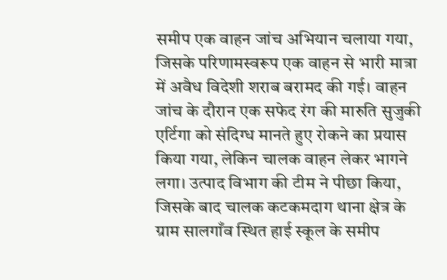समीप एक वाहन जांच अभियान चलाया गया, जिसके परिणामस्वरूप एक वाहन से भारी मात्रा में अवैध विदेशी शराब बरामद की गई। वाहन जांच के दौरान एक सफेद रंग की मारुति सुजुकी एर्टिगा को संदिग्ध मानते हुए रोकने का प्रयास किया गया, लेकिन चालक वाहन लेकर भागने लगा। उत्पाद विभाग की टीम ने पीछा किया, जिसके बाद चालक कटकमदाग थाना क्षेत्र के ग्राम सालगाँव स्थित हाई स्कूल के समीप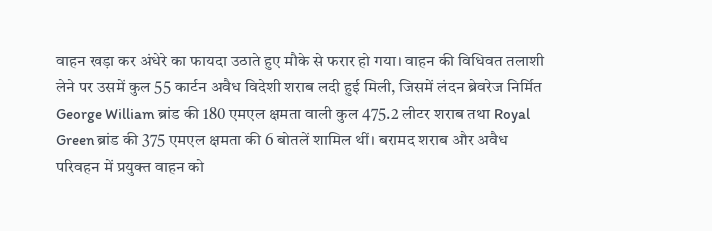वाहन खड़ा कर अंधेरे का फायदा उठाते हुए मौके से फरार हो गया। वाहन की विधिवत तलाशी लेने पर उसमें कुल 55 कार्टन अवैध विदेशी शराब लदी हुई मिली, जिसमें लंदन ब्रेवरेज निर्मित George William ब्रांड की 180 एमएल क्षमता वाली कुल 475.2 लीटर शराब तथा Royal Green ब्रांड की 375 एमएल क्षमता की 6 बोतलें शामिल थीं। बरामद शराब और अवैध परिवहन में प्रयुक्त वाहन को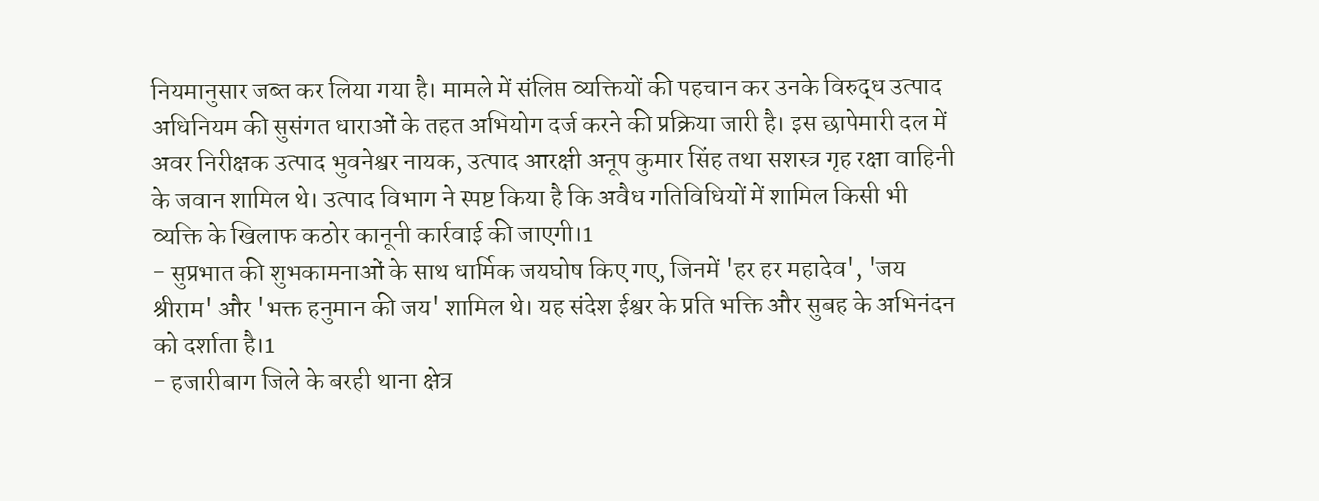नियमानुसार जब्त कर लिया गया है। मामले में संलिप्त व्यक्तियों की पहचान कर उनके विरुद्ध उत्पाद अधिनियम की सुसंगत धाराओं के तहत अभियोग दर्ज करने की प्रक्रिया जारी है। इस छापेमारी दल में अवर निरीक्षक उत्पाद भुवनेश्वर नायक, उत्पाद आरक्षी अनूप कुमार सिंह तथा सशस्त्र गृह रक्षा वाहिनी के जवान शामिल थे। उत्पाद विभाग ने स्पष्ट किया है कि अवैध गतिविधियों में शामिल किसी भी व्यक्ति के खिलाफ कठोर कानूनी कार्रवाई की जाएगी।1
- सुप्रभात की शुभकामनाओं के साथ धार्मिक जयघोष किए गए, जिनमें 'हर हर महादेव', 'जय श्रीराम' और 'भक्त हनुमान की जय' शामिल थे। यह संदेश ईश्वर के प्रति भक्ति और सुबह के अभिनंदन को दर्शाता है।1
- हजारीबाग जिले के बरही थाना क्षेत्र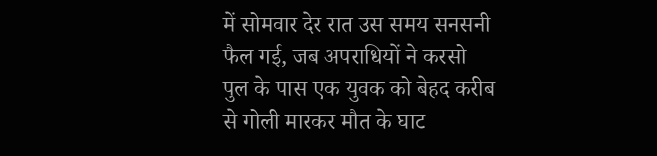में सोमवार देर रात उस समय सनसनी फैल गई, जब अपराधियों ने करसो पुल के पास एक युवक को बेहद करीब से गोली मारकर मौत के घाट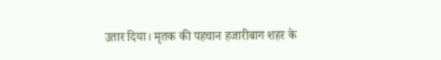उतार दिया। मृतक की पहचान हजारीबाग शहर के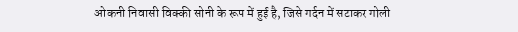ओकनी निवासी विक्की सोनी के रूप में हुई है, जिसे गर्दन में सटाकर गोली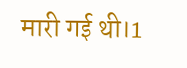मारी गई थी।1